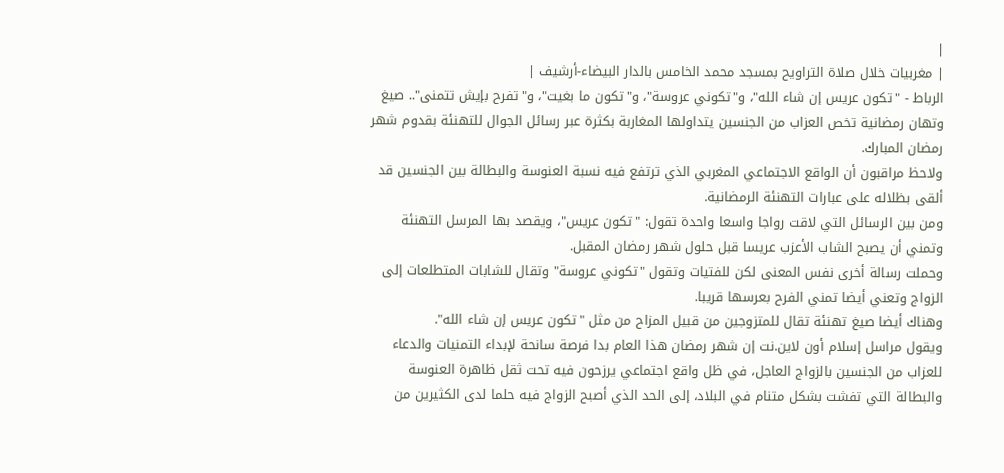|
| مغربيات خلال صلاة التراويح بمسجد محمد الخامس بالدار البيضاء-أرشيف |
الرباط - "تكون عريس إن شاء الله"، و"تكوني عروسة"، و"تكون ما بغيت"، و"تفرح بإيش تتمنى".. صيغ وتهان رمضانية تخص العزاب من الجنسين يتداولها المغاربة بكثرة عبر رسائل الجوال للتهنئة بقدوم شهر رمضان المبارك.
ولاحظ مراقبون أن الواقع الاجتماعي المغربي الذي ترتفع فيه نسبة العنوسة والبطالة بين الجنسين قد ألقى بظلاله على عبارات التهنئة الرمضانية.
ومن بين الرسائل التي لاقت رواجا واسعا واحدة تقول: "تكون عريس"، ويقصد بها المرسل التهنئة وتمني أن يصبح الشاب الأعزب عريسا قبل حلول شهر رمضان المقبل.
وحملت رسالة أخرى نفس المعنى لكن للفتيات وتقول "تكوني عروسة" وتقال للشابات المتطلعات إلى الزواج وتعني أيضا تمني الفرح بعرسها قريبا.
وهناك أيضا صيغ تهنئة تقال للمتزوجين من قبيل المزاح من مثل "تكون عريس إن شاء الله".
ويقول مراسل إسلام أون لاين.نت إن شهر رمضان هذا العام بدا فرصة سانحة لإبداء التمنيات والدعاء للعزاب من الجنسين بالزواج العاجل، في ظل واقع اجتماعي يرزحون فيه تحت ثقل ظاهرة العنوسة والبطالة التي تفشت بشكل متنام في البلاد، إلى الحد الذي أصبح الزواج فيه حلما لدى الكثيرين من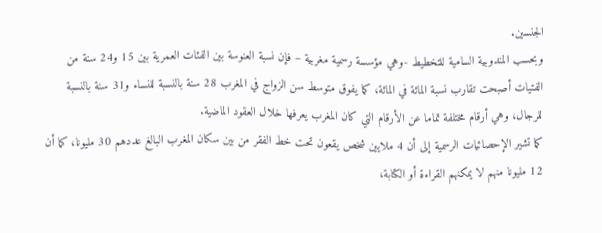الجنسين.
وبحسب المندوبية السامية للتخطيط -وهي مؤسسة رسمية مغربية – فإن نسبة العنوسة بين الفئات العمرية بين 15 و24 سنة من الفتيات أصبحت تقارب نسبة المائة في المائة، كما يفوق متوسط سن الزواج في المغرب 28 سنة بالنسبة للنساء و31 سنة بالنسبة للرجال، وهي أرقام مختلفة تماما عن الأرقام التي كان المغرب يعرفها خلال العقود الماضية.
كما تشير الإحصائيات الرسمية إلى أن 4 ملايين شخص يقعون تحت خط الفقر من بين سكان المغرب البالغ عددهم 30 مليونا، كما أن 12 مليونا منهم لا يمكنهم القراءة أو الكتابة،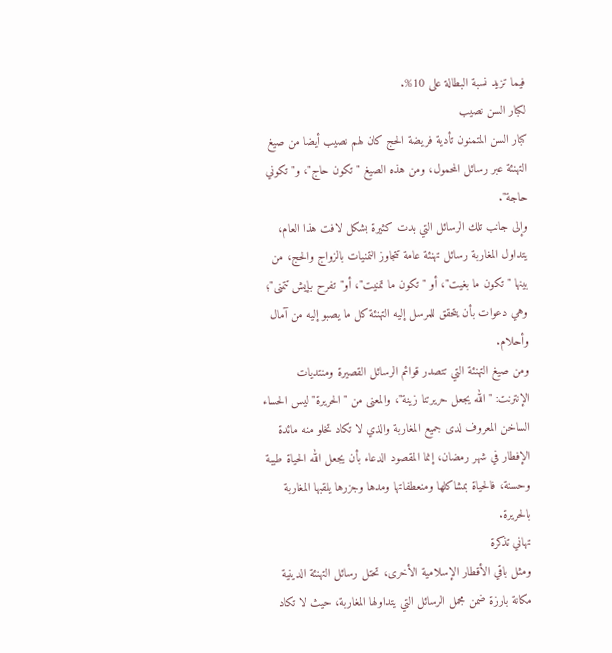فيما تزيد نسبة البطالة على 10%.
لكبار السن نصيب
كبار السن المتمنون تأدية فريضة الحج كان لهم نصيب أيضا من صيغ التهنئة عبر رسائل المحمول، ومن هذه الصيغ "تكون حاج"، و"تكوني حاجة".
وإلى جانب تلك الرسائل التي بدت كثيرة بشكل لافت هذا العام، يتداول المغاربة رسائل تهنئة عامة تتجاوز التمنيات بالزواج والحج، من بينها "تكون ما بغيت"، أو "تكون ما تمنيت"، أو"تفرح بإيش تتمنى"؛ وهي دعوات بأن يتحقق للمرسل إليه التهنئة كل ما يصبو إليه من آمال وأحلام.
ومن صيغ التهنئة التي تتصدر قوائم الرسائل القصيرة ومنتديات الإنترنت: "الله يجعل حريرتنا زينة"، والمعنى من "الحريرة" ليس الحساء الساخن المعروف لدى جميع المغاربة والذي لا تكاد تخلو منه مائدة الإفطار في شهر رمضان، إنما المقصود الدعاء بأن يجعل الله الحياة طيبة وحسنة، فالحياة بمشاكلها ومنعطفاتها ومدها وجزرها يلقبها المغاربة بالحريرة.
تهاني تذكرة
ومثل باقي الأقطار الإسلامية الأخرى، تحتل رسائل التهنئة الدينية مكانة بارزة ضمن مجمل الرسائل التي يتداولها المغاربة، حيث لا تكاد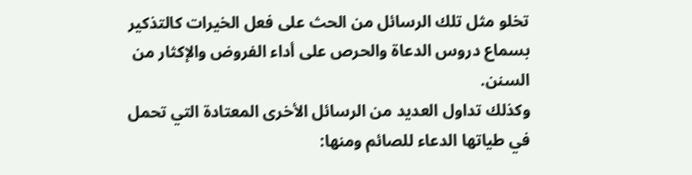تخلو مثل تلك الرسائل من الحث على فعل الخيرات كالتذكير بسماع دروس الدعاة والحرص على أداء الفروض والإكثار من السنن.
وكذلك تداول العديد من الرسائل الأخرى المعتادة التي تحمل في طياتها الدعاء للصائم ومنها: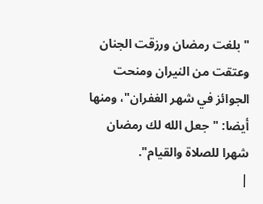"بلغت رمضان ورزقت الجنان وعتقت من النيران ومنحت الجوائز في شهر الغفران"، ومنها أيضا: "جعل الله لك رمضان شهرا للصلاة والقيام".
|